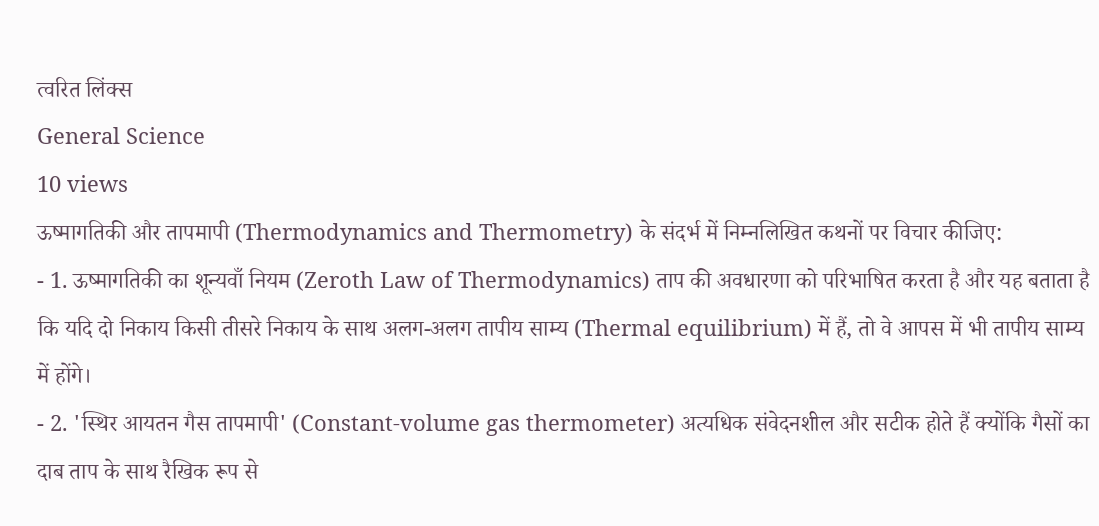त्वरित लिंक्स
General Science
10 views
ऊष्मागतिकी और तापमापी (Thermodynamics and Thermometry) के संदर्भ में निम्नलिखित कथनों पर विचार कीजिए:
- 1. ऊष्मागतिकी का शून्यवाँ नियम (Zeroth Law of Thermodynamics) ताप की अवधारणा को परिभाषित करता है और यह बताता है कि यदि दो निकाय किसी तीसरे निकाय के साथ अलग-अलग तापीय साम्य (Thermal equilibrium) में हैं, तो वे आपस में भी तापीय साम्य में होंगे।
- 2. 'स्थिर आयतन गैस तापमापी' (Constant-volume gas thermometer) अत्यधिक संवेदनशील और सटीक होते हैं क्योंकि गैसों का दाब ताप के साथ रैखिक रूप से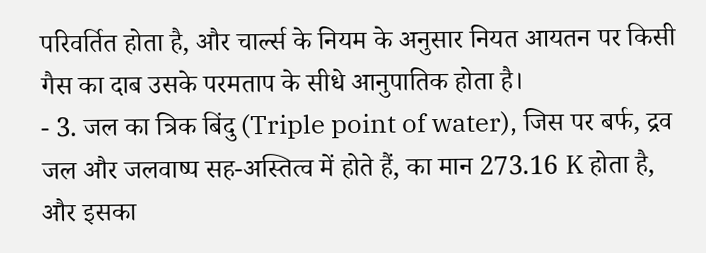परिवर्तित होता है, और चार्ल्स के नियम के अनुसार नियत आयतन पर किसी गैस का दाब उसके परमताप के सीधे आनुपातिक होता है।
- 3. जल का त्रिक बिंदु (Triple point of water), जिस पर बर्फ, द्रव जल और जलवाष्प सह-अस्तित्व में होते हैं, का मान 273.16 K होता है, और इसका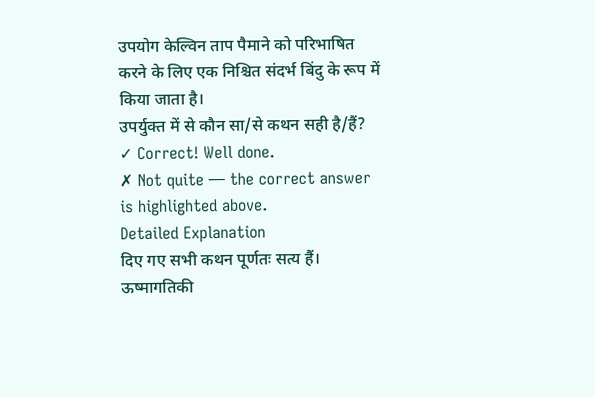उपयोग केल्विन ताप पैमाने को परिभाषित करने के लिए एक निश्चित संदर्भ बिंदु के रूप में किया जाता है।
उपर्युक्त में से कौन सा/से कथन सही है/हैं?
✓ Correct! Well done.
✗ Not quite — the correct answer is highlighted above.
Detailed Explanation
दिए गए सभी कथन पूर्णतः सत्य हैं। ऊष्मागतिकी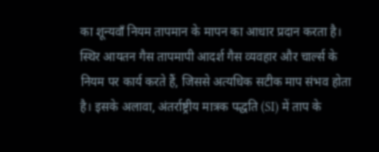का शून्यवाँ नियम तापमान के मापन का आधार प्रदान करता है। स्थिर आयतन गैस तापमापी आदर्श गैस व्यवहार और चार्ल्स के नियम पर कार्य करते हैं, जिससे अत्यधिक सटीक माप संभव होता है। इसके अलावा, अंतर्राष्ट्रीय मात्रक पद्धति (SI) में ताप के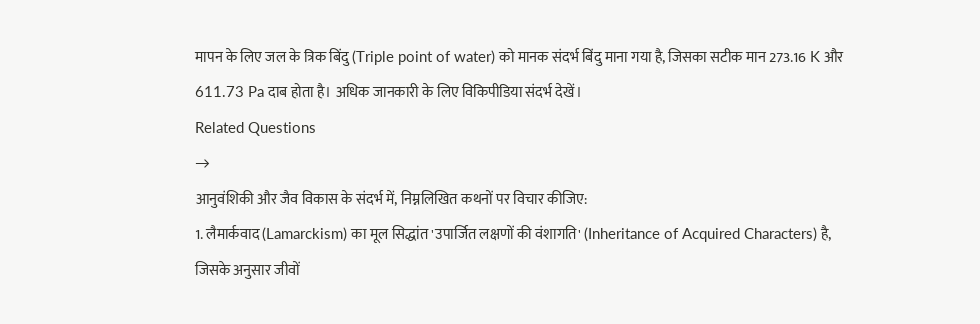मापन के लिए जल के त्रिक बिंदु (Triple point of water) को मानक संदर्भ बिंदु माना गया है, जिसका सटीक मान 273.16 K और 611.73 Pa दाब होता है। अधिक जानकारी के लिए विकिपीडिया संदर्भ देखें।
Related Questions
→
आनुवंशिकी और जैव विकास के संदर्भ में, निम्नलिखित कथनों पर विचार कीजिए:
1. लैमार्कवाद (Lamarckism) का मूल सिद्धांत 'उपार्जित लक्षणों की वंशागति' (Inheritance of Acquired Characters) है, जिसके अनुसार जीवों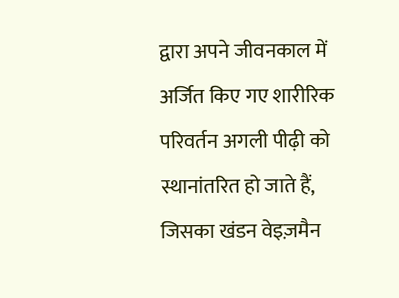द्वारा अपने जीवनकाल में अर्जित किए गए शारीरिक परिवर्तन अगली पीढ़ी को स्थानांतरित हो जाते हैं, जिसका खंडन वेइज़मैन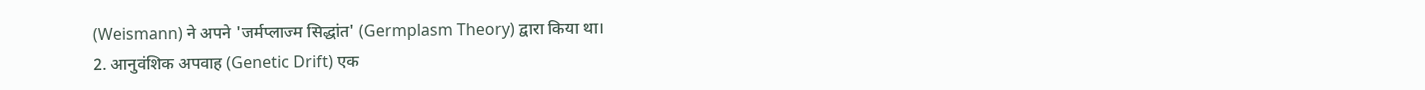(Weismann) ने अपने 'जर्मप्लाज्म सिद्धांत' (Germplasm Theory) द्वारा किया था।
2. आनुवंशिक अपवाह (Genetic Drift) एक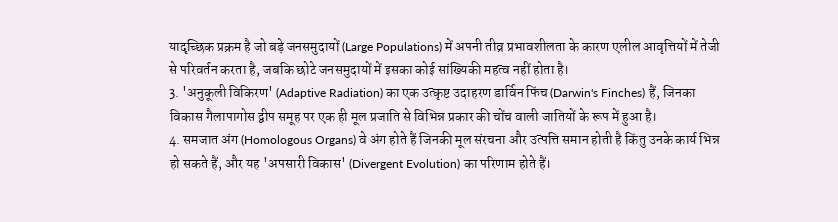यादृच्छिक प्रक्रम है जो बड़े जनसमुदायों (Large Populations) में अपनी तीव्र प्रभावशीलता के कारण एलील आवृत्तियों में तेजी से परिवर्तन करता है, जबकि छोटे जनसमुदायों में इसका कोई सांख्यिकी महत्व नहीं होता है।
3. 'अनुकूली विकिरण' (Adaptive Radiation) का एक उत्कृष्ट उदाहरण डार्विन फिंच (Darwin's Finches) हैं, जिनका विकास गैलापागोस द्वीप समूह पर एक ही मूल प्रजाति से विभिन्न प्रकार की चोंच वाली जातियों के रूप में हुआ है।
4. समजात अंग (Homologous Organs) वे अंग होते हैं जिनकी मूल संरचना और उत्पत्ति समान होती है किंतु उनके कार्य भिन्न हो सकते हैं, और यह 'अपसारी विकास' (Divergent Evolution) का परिणाम होते हैं।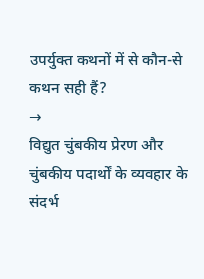उपर्युक्त कथनों में से कौन-से कथन सही हैं?
→
विद्युत चुंबकीय प्रेरण और चुंबकीय पदार्थों के व्यवहार के संदर्भ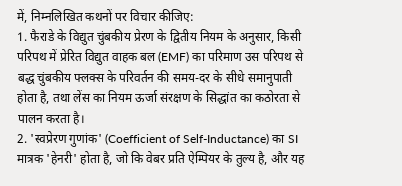में, निम्नलिखित कथनों पर विचार कीजिए:
1. फैराडे के विद्युत चुंबकीय प्रेरण के द्वितीय नियम के अनुसार, किसी परिपथ में प्रेरित विद्युत वाहक बल (EMF) का परिमाण उस परिपथ से बद्ध चुंबकीय फ्लक्स के परिवर्तन की समय-दर के सीधे समानुपाती होता है, तथा लेंस का नियम ऊर्जा संरक्षण के सिद्धांत का कठोरता से पालन करता है।
2. 'स्वप्रेरण गुणांक' (Coefficient of Self-Inductance) का SI मात्रक 'हेनरी' होता है, जो कि वेबर प्रति ऐम्पियर के तुल्य है, और यह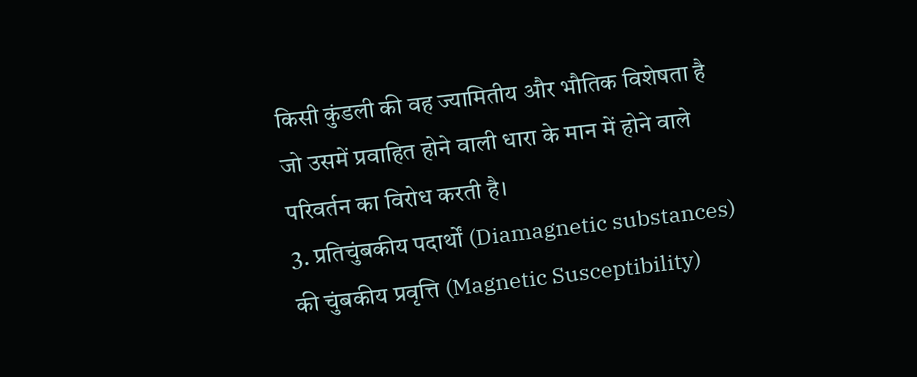किसी कुंडली की वह ज्यामितीय और भौतिक विशेषता है जो उसमें प्रवाहित होने वाली धारा के मान में होने वाले परिवर्तन का विरोध करती है।
3. प्रतिचुंबकीय पदार्थों (Diamagnetic substances) की चुंबकीय प्रवृत्ति (Magnetic Susceptibility)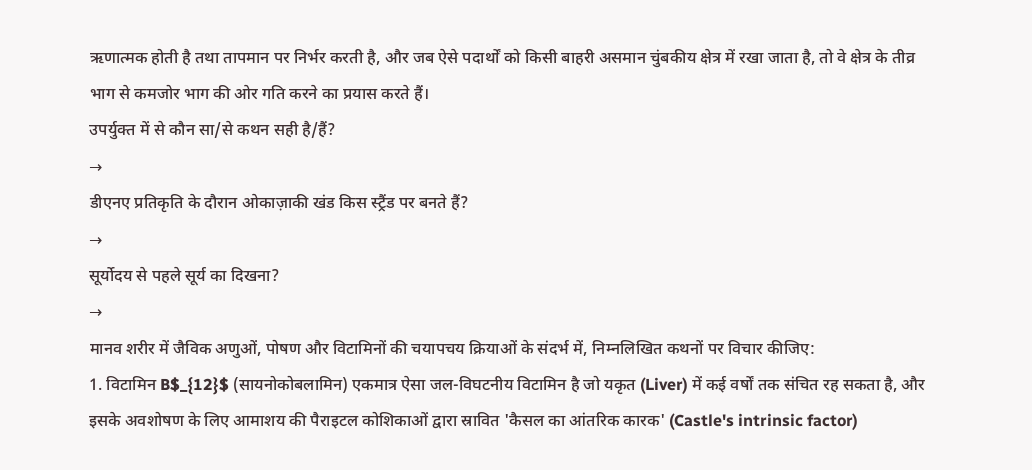ऋणात्मक होती है तथा तापमान पर निर्भर करती है, और जब ऐसे पदार्थों को किसी बाहरी असमान चुंबकीय क्षेत्र में रखा जाता है, तो वे क्षेत्र के तीव्र भाग से कमजोर भाग की ओर गति करने का प्रयास करते हैं।
उपर्युक्त में से कौन सा/से कथन सही है/हैं?
→
डीएनए प्रतिकृति के दौरान ओकाज़ाकी खंड किस स्ट्रैंड पर बनते हैं?
→
सूर्योदय से पहले सूर्य का दिखना?
→
मानव शरीर में जैविक अणुओं, पोषण और विटामिनों की चयापचय क्रियाओं के संदर्भ में, निम्नलिखित कथनों पर विचार कीजिए:
1. विटामिन B$_{12}$ (सायनोकोबलामिन) एकमात्र ऐसा जल-विघटनीय विटामिन है जो यकृत (Liver) में कई वर्षों तक संचित रह सकता है, और इसके अवशोषण के लिए आमाशय की पैराइटल कोशिकाओं द्वारा स्रावित 'कैसल का आंतरिक कारक' (Castle's intrinsic factor)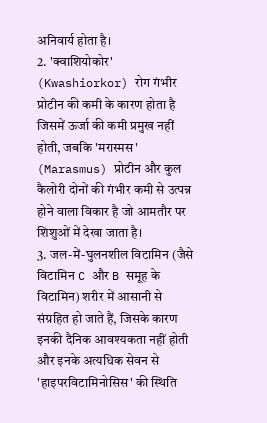अनिवार्य होता है।
2. 'क्वाशियोकोर' (Kwashiorkor) रोग गंभीर प्रोटीन की कमी के कारण होता है जिसमें ऊर्जा की कमी प्रमुख नहीं होती, जबकि 'मरास्मस' (Marasmus) प्रोटीन और कुल कैलोरी दोनों की गंभीर कमी से उत्पन्न होने वाला विकार है जो आमतौर पर शिशुओं में देखा जाता है।
3. जल-में-घुलनशील विटामिन (जैसे विटामिन C और B समूह के विटामिन) शरीर में आसानी से संग्रहित हो जाते हैं, जिसके कारण इनकी दैनिक आवश्यकता नहीं होती और इनके अत्यधिक सेवन से 'हाइपरविटामिनोसिस' की स्थिति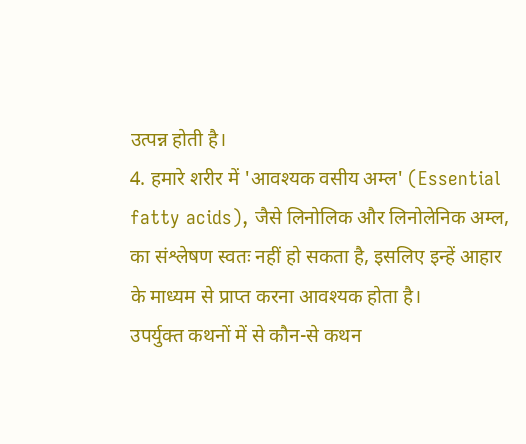उत्पन्न होती है।
4. हमारे शरीर में 'आवश्यक वसीय अम्ल' (Essential fatty acids), जैसे लिनोलिक और लिनोलेनिक अम्ल, का संश्लेषण स्वतः नहीं हो सकता है, इसलिए इन्हें आहार के माध्यम से प्राप्त करना आवश्यक होता है।
उपर्युक्त कथनों में से कौन-से कथन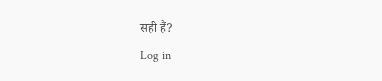सही हैं?
Log in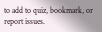to add to quiz, bookmark, or report issues.